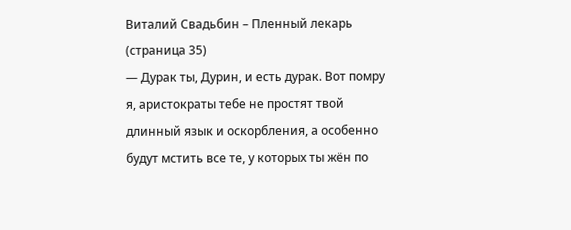Виталий Свадьбин – Пленный лекарь (страница 35)
— Дурак ты, Дурин, и есть дурак. Вот помру я, аристократы тебе не простят твой длинный язык и оскорбления, а особенно будут мстить все те, у которых ты жён по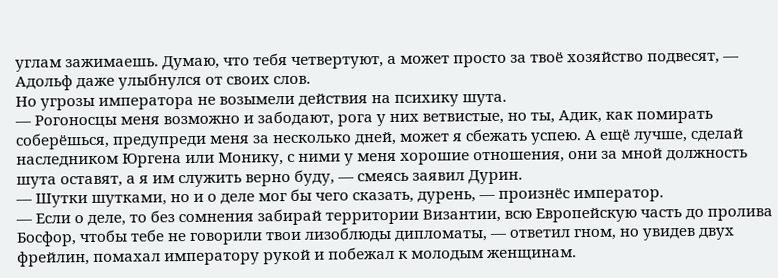углам зажимаешь. Думаю, что тебя четвертуют, а может просто за твоё хозяйство подвесят, — Адольф даже улыбнулся от своих слов.
Но угрозы императора не возымели действия на психику шута.
— Рогоносцы меня возможно и забодают, рога у них ветвистые, но ты, Адик, как помирать соберёшься, предупреди меня за несколько дней, может я сбежать успею. А ещё лучше, сделай наследником Юргена или Монику, с ними у меня хорошие отношения, они за мной должность шута оставят, а я им служить верно буду, — смеясь заявил Дурин.
— Шутки шутками, но и о деле мог бы чего сказать, дурень, — произнёс император.
— Если о деле, то без сомнения забирай территории Византии, всю Европейскую часть до пролива Босфор, чтобы тебе не говорили твои лизоблюды дипломаты, — ответил гном, но увидев двух фрейлин, помахал императору рукой и побежал к молодым женщинам.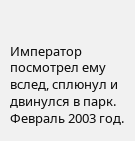Император посмотрел ему вслед, сплюнул и двинулся в парк.
Февраль 2003 год.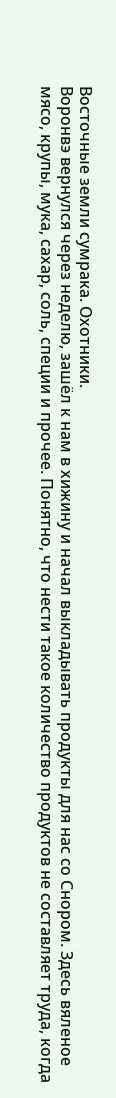Восточные земли сумрака. Охотники.
Воронвэ вернулся через неделю, зашёл к нам в хижину и начал выкладывать продукты для нас со Снором. Здесь вяленое мясо, крупы, мука, сахар, соль, специи и прочее. Понятно, что нести такое количество продуктов не составляет труда, когда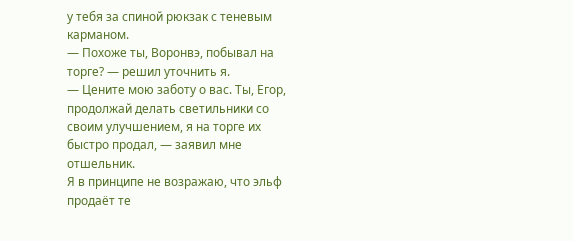у тебя за спиной рюкзак с теневым карманом.
— Похоже ты, Воронвэ, побывал на торге? — решил уточнить я.
— Цените мою заботу о вас. Ты, Егор, продолжай делать светильники со своим улучшением, я на торге их быстро продал, — заявил мне отшельник.
Я в принципе не возражаю, что эльф продаёт те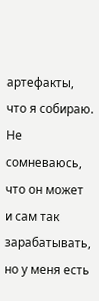артефакты, что я собираю. Не сомневаюсь, что он может и сам так зарабатывать, но у меня есть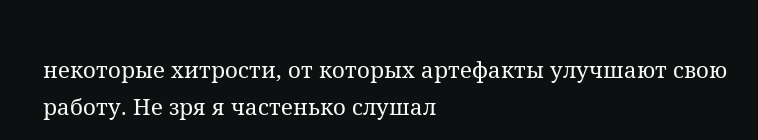некоторые хитрости, от которых артефакты улучшают свою работу. Не зря я частенько слушал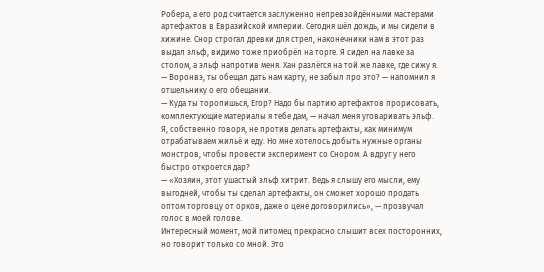Робера, а его род считается заслуженно непревзойдёнными мастерами артефактов в Евразийской империи. Сегодня шёл дождь, и мы сидели в хижине. Снор строгал древки для стрел, наконечники нам в этот раз выдал эльф, видимо тоже приобрёл на торге. Я сидел на лавке за столом, а эльф напротив меня. Хан разлёгся на той же лавке, где сижу я.
— Воронвэ, ты обещал дать нам карту, не забыл про это? — напомнил я отшельнику о его обещании.
— Куда ты торопишься, Егор? Надо бы партию артефактов прорисовать, комплектующие материалы я тебе дам, — начал меня уговаривать эльф.
Я, собственно говоря, не против делать артефакты, как минимум отрабатываем жильё и еду. Но мне хотелось добыть нужные органы монстров, чтобы провести эксперимент со Снором. А вдруг у него быстро откроется дар?
— «Хозяин, этот ушастый эльф хитрит. Ведь я слышу его мысли, ему выгодней, чтобы ты сделал артефакты, он сможет хорошо продать оптом торговцу от орков, даже о цене договорились», — прозвучал голос в моей голове.
Интересный момент, мой питомец прекрасно слышит всех посторонних, но говорит только со мной. Это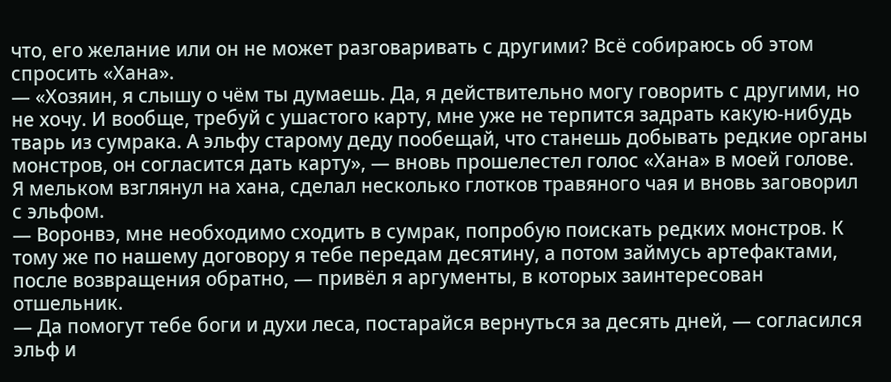что, его желание или он не может разговаривать с другими? Всё собираюсь об этом спросить «Хана».
— «Хозяин, я слышу о чём ты думаешь. Да, я действительно могу говорить с другими, но не хочу. И вообще, требуй с ушастого карту, мне уже не терпится задрать какую-нибудь тварь из сумрака. А эльфу старому деду пообещай, что станешь добывать редкие органы монстров, он согласится дать карту», — вновь прошелестел голос «Хана» в моей голове.
Я мельком взглянул на хана, сделал несколько глотков травяного чая и вновь заговорил с эльфом.
— Воронвэ, мне необходимо сходить в сумрак, попробую поискать редких монстров. К тому же по нашему договору я тебе передам десятину, а потом займусь артефактами, после возвращения обратно, — привёл я аргументы, в которых заинтересован отшельник.
— Да помогут тебе боги и духи леса, постарайся вернуться за десять дней, — согласился эльф и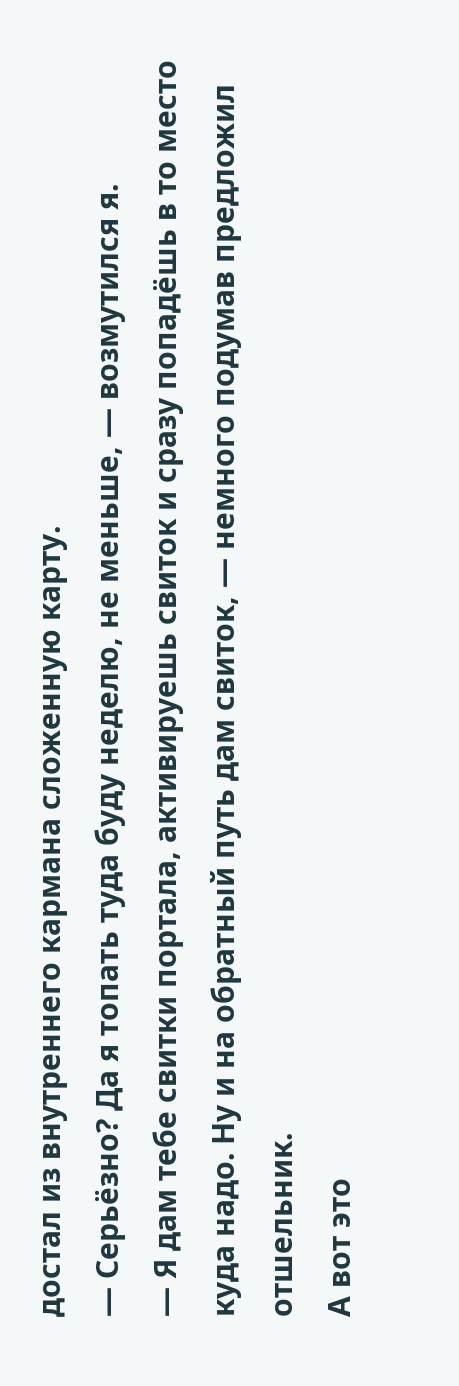достал из внутреннего кармана сложенную карту.
— Серьёзно? Да я топать туда буду неделю, не меньше, — возмутился я.
— Я дам тебе свитки портала, активируешь свиток и сразу попадёшь в то место куда надо. Ну и на обратный путь дам свиток, — немного подумав предложил отшельник.
А вот это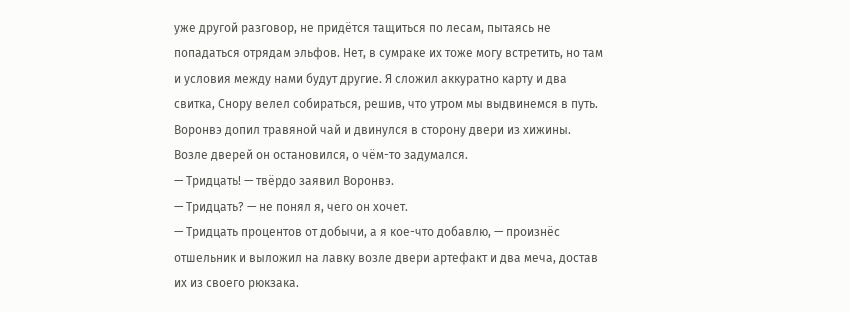уже другой разговор, не придётся тащиться по лесам, пытаясь не попадаться отрядам эльфов. Нет, в сумраке их тоже могу встретить, но там и условия между нами будут другие. Я сложил аккуратно карту и два свитка, Снору велел собираться, решив, что утром мы выдвинемся в путь. Воронвэ допил травяной чай и двинулся в сторону двери из хижины. Возле дверей он остановился, о чём-то задумался.
— Тридцать! — твёрдо заявил Воронвэ.
— Тридцать? — не понял я, чего он хочет.
— Тридцать процентов от добычи, а я кое-что добавлю, — произнёс отшельник и выложил на лавку возле двери артефакт и два меча, достав их из своего рюкзака.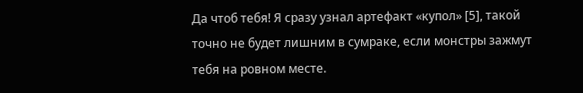Да чтоб тебя! Я сразу узнал артефакт «купол» [5], такой точно не будет лишним в сумраке, если монстры зажмут тебя на ровном месте.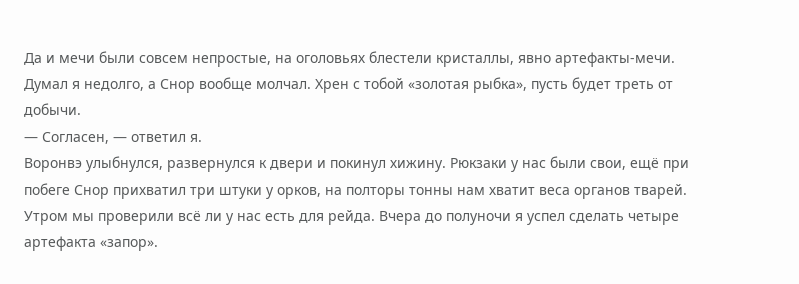Да и мечи были совсем непростые, на оголовьях блестели кристаллы, явно артефакты-мечи. Думал я недолго, а Снор вообще молчал. Хрен с тобой «золотая рыбка», пусть будет треть от добычи.
— Согласен, — ответил я.
Воронвэ улыбнулся, развернулся к двери и покинул хижину. Рюкзаки у нас были свои, ещё при побеге Снор прихватил три штуки у орков, на полторы тонны нам хватит веса органов тварей.
Утром мы проверили всё ли у нас есть для рейда. Вчера до полуночи я успел сделать четыре артефакта «запор».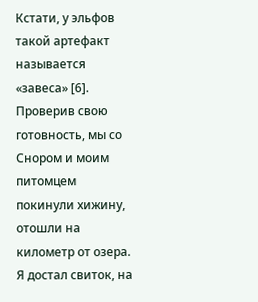Кстати, у эльфов такой артефакт называется «завеса» [6]. Проверив свою готовность, мы со Снором и моим питомцем покинули хижину, отошли на километр от озера. Я достал свиток, на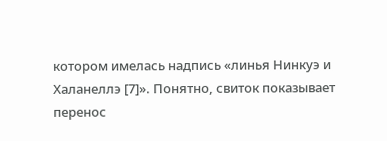котором имелась надпись «линья Нинкуэ и Халанеллэ [7]». Понятно, свиток показывает перенос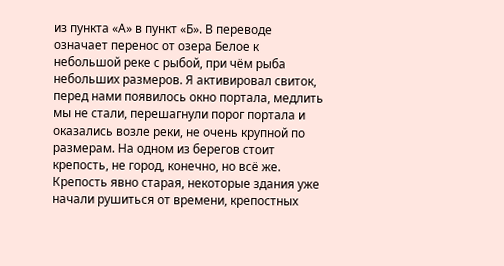из пункта «А» в пункт «Б». В переводе означает перенос от озера Белое к небольшой реке с рыбой, при чём рыба небольших размеров. Я активировал свиток, перед нами появилось окно портала, медлить мы не стали, перешагнули порог портала и оказались возле реки, не очень крупной по размерам. На одном из берегов стоит крепость, не город, конечно, но всё же. Крепость явно старая, некоторые здания уже начали рушиться от времени, крепостных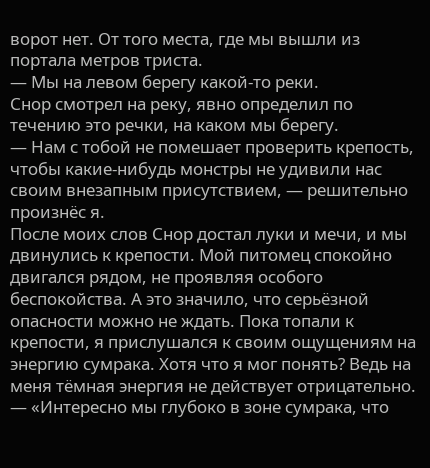ворот нет. От того места, где мы вышли из портала метров триста.
— Мы на левом берегу какой-то реки.
Снор смотрел на реку, явно определил по течению это речки, на каком мы берегу.
— Нам с тобой не помешает проверить крепость, чтобы какие-нибудь монстры не удивили нас своим внезапным присутствием, — решительно произнёс я.
После моих слов Снор достал луки и мечи, и мы двинулись к крепости. Мой питомец спокойно двигался рядом, не проявляя особого беспокойства. А это значило, что серьёзной опасности можно не ждать. Пока топали к крепости, я прислушался к своим ощущениям на энергию сумрака. Хотя что я мог понять? Ведь на меня тёмная энергия не действует отрицательно.
— «Интересно мы глубоко в зоне сумрака, что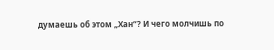думаешь об этом „Хан“? И чего молчишь по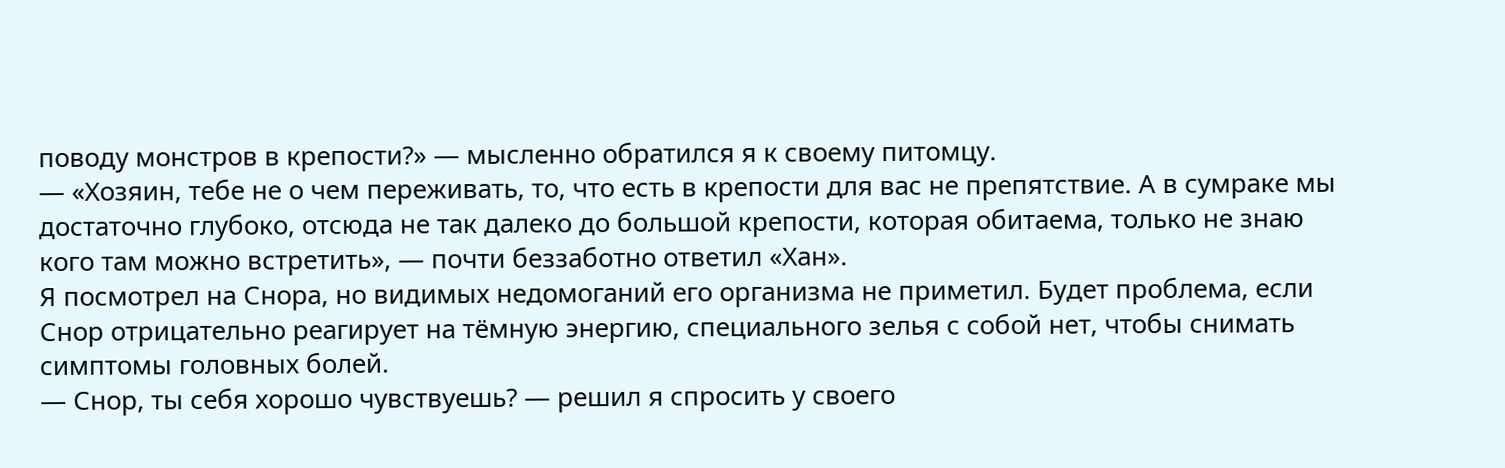поводу монстров в крепости?» — мысленно обратился я к своему питомцу.
— «Хозяин, тебе не о чем переживать, то, что есть в крепости для вас не препятствие. А в сумраке мы достаточно глубоко, отсюда не так далеко до большой крепости, которая обитаема, только не знаю кого там можно встретить», — почти беззаботно ответил «Хан».
Я посмотрел на Снора, но видимых недомоганий его организма не приметил. Будет проблема, если Снор отрицательно реагирует на тёмную энергию, специального зелья с собой нет, чтобы снимать симптомы головных болей.
— Снор, ты себя хорошо чувствуешь? — решил я спросить у своего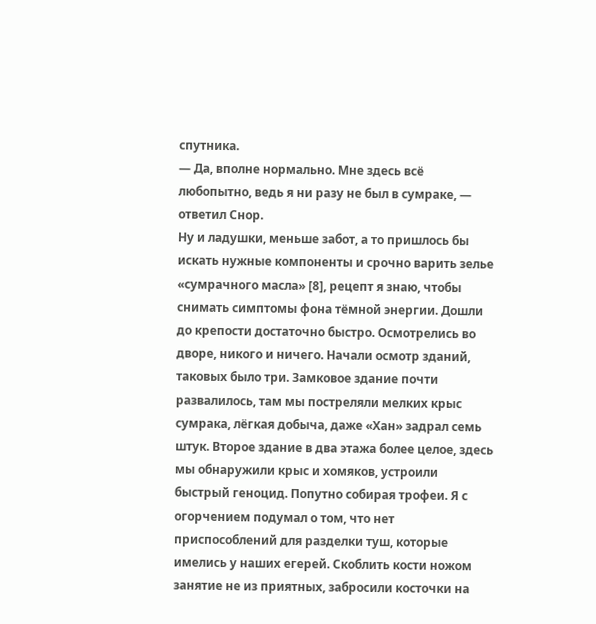спутника.
— Да, вполне нормально. Мне здесь всё любопытно, ведь я ни разу не был в сумраке, — ответил Снор.
Ну и ладушки, меньше забот, а то пришлось бы искать нужные компоненты и срочно варить зелье «сумрачного масла» [8], рецепт я знаю, чтобы снимать симптомы фона тёмной энергии. Дошли до крепости достаточно быстро. Осмотрелись во дворе, никого и ничего. Начали осмотр зданий, таковых было три. Замковое здание почти развалилось, там мы постреляли мелких крыс сумрака, лёгкая добыча, даже «Хан» задрал семь штук. Второе здание в два этажа более целое, здесь мы обнаружили крыс и хомяков, устроили быстрый геноцид. Попутно собирая трофеи. Я с огорчением подумал о том, что нет приспособлений для разделки туш, которые имелись у наших егерей. Скоблить кости ножом занятие не из приятных, забросили косточки на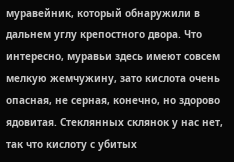муравейник, который обнаружили в дальнем углу крепостного двора. Что интересно, муравьи здесь имеют совсем мелкую жемчужину, зато кислота очень опасная, не серная, конечно, но здорово ядовитая. Стеклянных склянок у нас нет, так что кислоту с убитых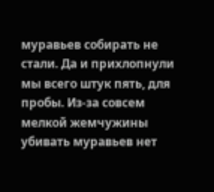муравьев собирать не стали. Да и прихлопнули мы всего штук пять, для пробы. Из-за совсем мелкой жемчужины убивать муравьев нет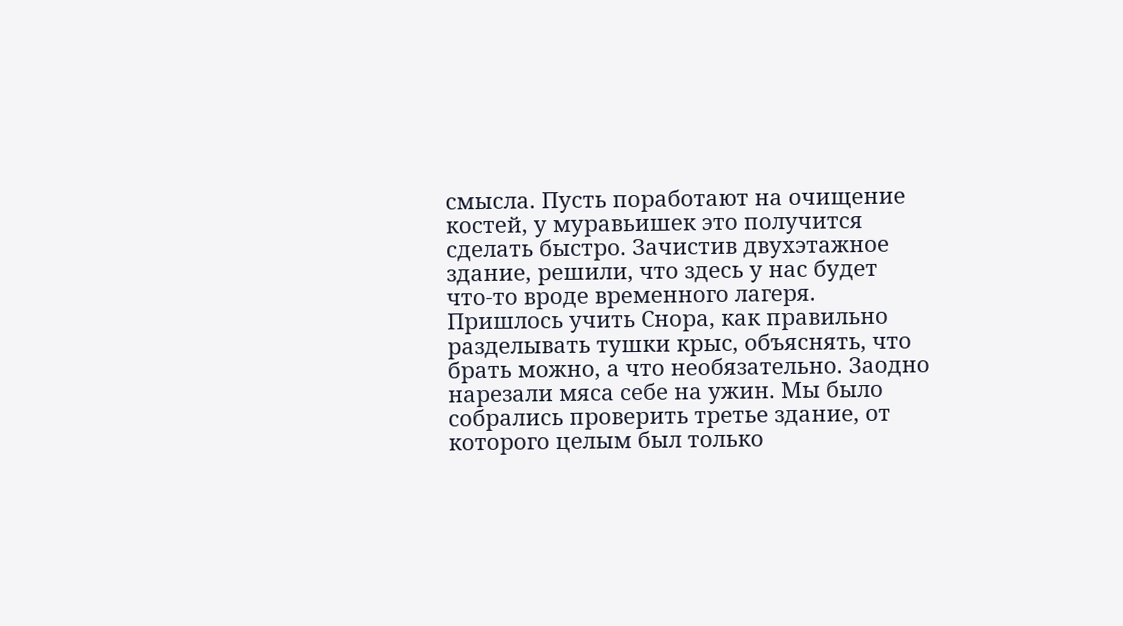смысла. Пусть поработают на очищение костей, у муравьишек это получится сделать быстро. Зачистив двухэтажное здание, решили, что здесь у нас будет что-то вроде временного лагеря. Пришлось учить Снора, как правильно разделывать тушки крыс, объяснять, что брать можно, а что необязательно. Заодно нарезали мяса себе на ужин. Мы было собрались проверить третье здание, от которого целым был только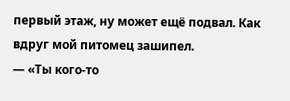первый этаж, ну может ещё подвал. Как вдруг мой питомец зашипел.
— «Ты кого-то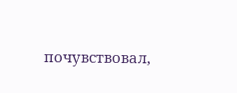почувствовал,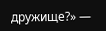дружище?» —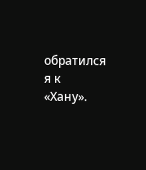обратился я к «Хану».